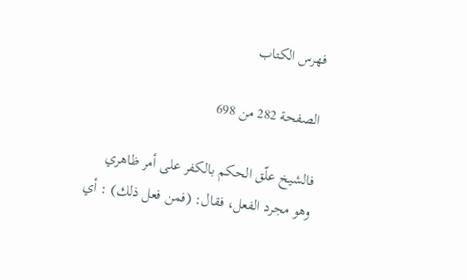فهرس الكتاب

الصفحة 282 من 698

فالشيخ علّق الحكم بالكفر على أمر ظاهري وهو مجرد الفعل، فقال: (فمن فعل ذلك) : أي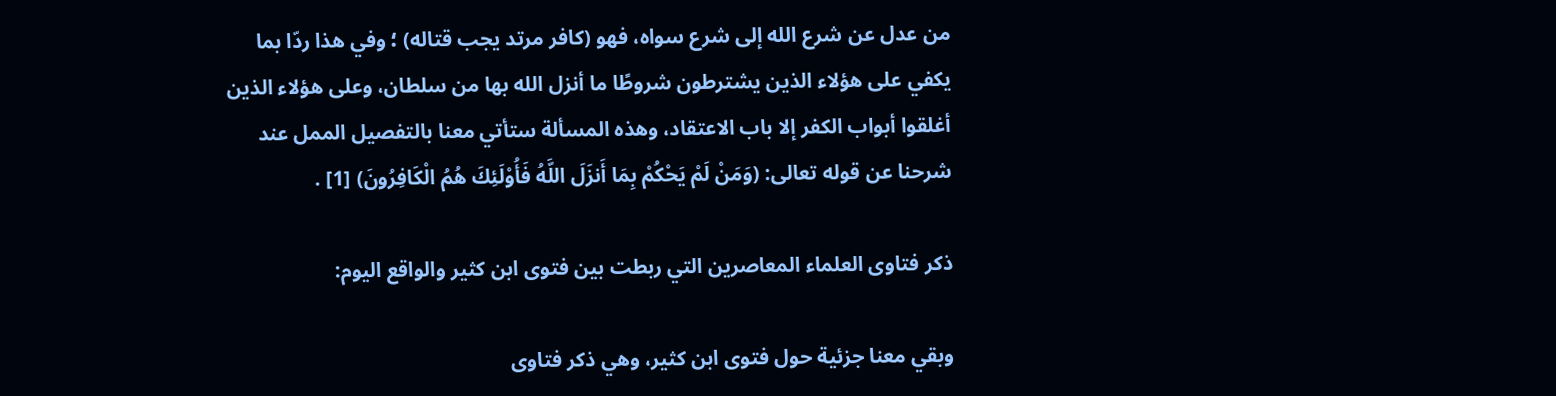من عدل عن شرع الله إلى شرع سواه، فهو (كافر مرتد يجب قتاله) ؛ وفي هذا ردّا بما يكفي على هؤلاء الذين يشترطون شروطًا ما أنزل الله بها من سلطان، وعلى هؤلاء الذين أغلقوا أبواب الكفر إلا باب الاعتقاد، وهذه المسألة ستأتي معنا بالتفصيل الممل عند شرحنا عن قوله تعالى: (وَمَنْ لَمْ يَحْكُمْ بِمَا أَنزَلَ اللَّهُ فَأُوْلَئِكَ هُمُ الْكَافِرُونَ) [1] .

ذكر فتاوى العلماء المعاصرين التي ربطت بين فتوى ابن كثير والواقع اليوم:

وبقي معنا جزئية حول فتوى ابن كثير، وهي ذكر فتاوى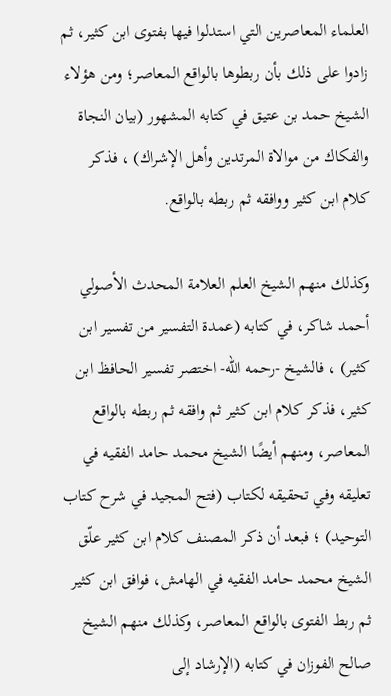العلماء المعاصرين التي استدلوا فيها بفتوى ابن كثير، ثم زادوا على ذلك بأن ربطوها بالواقع المعاصر؛ ومن هؤلاء الشيخ حمد بن عتيق في كتابه المشهور (بيان النجاة والفكاك من موالاة المرتدين وأهل الإشراك) ، فذكر كلام ابن كثير ووافقه ثم ربطه بالواقع.

وكذلك منهم الشيخ العلم العلامة المحدث الأصولي أحمد شاكر، في كتابه (عمدة التفسير من تفسير ابن كثير) ، فالشيخ -رحمه الله- اختصر تفسير الحافظ ابن كثير، فذكر كلام ابن كثير ثم وافقه ثم ربطه بالواقع المعاصر، ومنهم أيضًا الشيخ محمد حامد الفقيه في تعليقه وفي تحقيقه لكتاب (فتح المجيد في شرح كتاب التوحيد) ؛ فبعد أن ذكر المصنف كلام ابن كثير علّق الشيخ محمد حامد الفقيه في الهامش، فوافق ابن كثير ثم ربط الفتوى بالواقع المعاصر، وكذلك منهم الشيخ صالح الفوزان في كتابه (الإرشاد إلى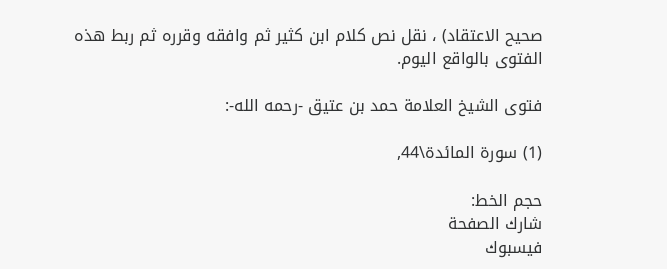صحيح الاعتقاد) ، نقل نص كلام ابن كثير ثم وافقه وقرره ثم ربط هذه الفتوى بالواقع اليوم.

فتوى الشيخ العلامة حمد بن عتيق -رحمه الله-:

(1) سورة المائدة\44,

حجم الخط:
شارك الصفحة
فيسبوك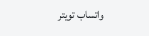واتساب تويتر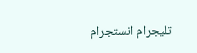تليجرام انستجرام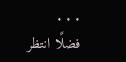. . .
فضلًا انتظر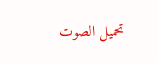تحميل الصوت